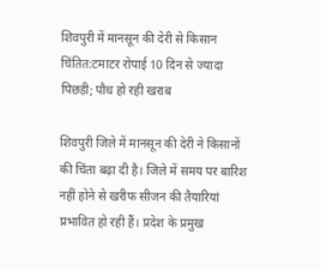शिवपुरी में मानसून की देरी से किसान चिंतित:टमाटर रोपाई 10 दिन से ज्यादा पिछड़ी; पौध हो रही खराब

शिवपुरी जिले में मानसून की देरी ने किसानों की चिंता बढ़ा दी है। जिले में समय पर बारिश नहीं होने से खरीफ सीजन की तैयारियां प्रभावित हो रही हैं। प्रदेश के प्रमुख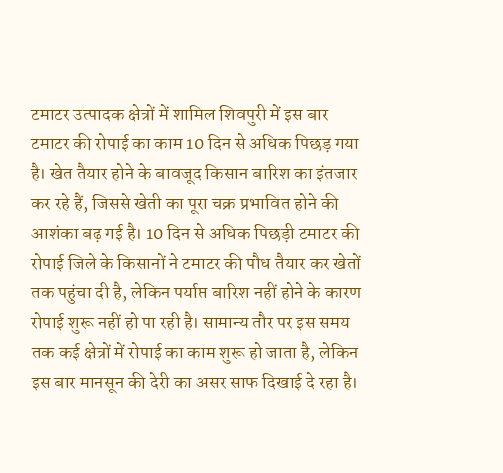टमाटर उत्पादक क्षेत्रों में शामिल शिवपुरी में इस बार टमाटर की रोपाई का काम 10 दिन से अधिक पिछड़ गया है। खेत तैयार होने के बावजूद किसान बारिश का इंतजार कर रहे हैं, जिससे खेती का पूरा चक्र प्रभावित होने की आशंका बढ़ गई है। 10 दिन से अधिक पिछड़ी टमाटर की रोपाई जिले के किसानों ने टमाटर की पौध तैयार कर खेतों तक पहुंचा दी है, लेकिन पर्याप्त बारिश नहीं होने के कारण रोपाई शुरू नहीं हो पा रही है। सामान्य तौर पर इस समय तक कई क्षेत्रों में रोपाई का काम शुरू हो जाता है, लेकिन इस बार मानसून की देरी का असर साफ दिखाई दे रहा है।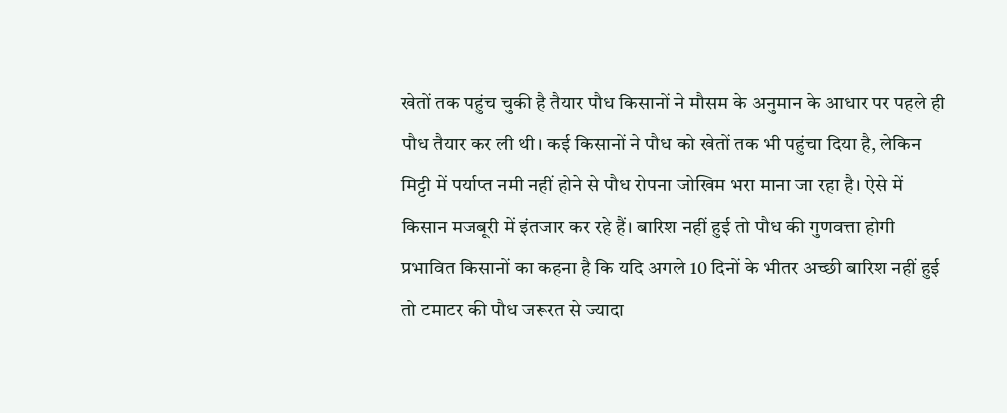खेतों तक पहुंच चुकी है तैयार पौध किसानों ने मौसम के अनुमान के आधार पर पहले ही पौध तैयार कर ली थी। कई किसानों ने पौध को खेतों तक भी पहुंचा दिया है, लेकिन मिट्टी में पर्याप्त नमी नहीं होने से पौध रोपना जोखिम भरा माना जा रहा है। ऐसे में किसान मजबूरी में इंतजार कर रहे हैं। बारिश नहीं हुई तो पौध की गुणवत्ता होगी प्रभावित किसानों का कहना है कि यदि अगले 10 दिनों के भीतर अच्छी बारिश नहीं हुई तो टमाटर की पौध जरूरत से ज्यादा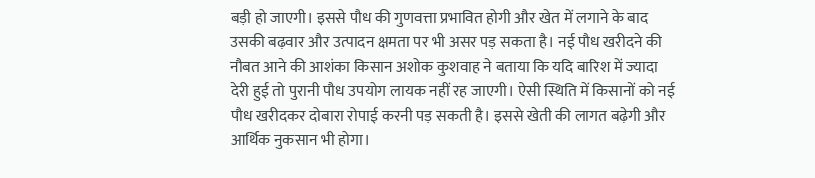बड़ी हो जाएगी। इससे पौध की गुणवत्ता प्रभावित होगी और खेत में लगाने के बाद उसकी बढ़वार और उत्पादन क्षमता पर भी असर पड़ सकता है। नई पौध खरीदने की नौबत आने की आशंका किसान अशोक कुशवाह ने बताया कि यदि बारिश में ज्यादा देरी हुई तो पुरानी पौध उपयोग लायक नहीं रह जाएगी। ऐसी स्थिति में किसानों को नई पौध खरीदकर दोबारा रोपाई करनी पड़ सकती है। इससे खेती की लागत बढ़ेगी और आर्थिक नुकसान भी होगा।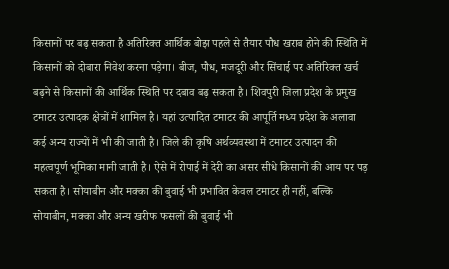किसानों पर बढ़ सकता है अतिरिक्त आर्थिक बोझ पहले से तैयार पौध खराब होने की स्थिति में किसानों को दोबारा निवेश करना पड़ेगा। बीज, पौध, मजदूरी और सिंचाई पर अतिरिक्त खर्च बढ़ने से किसानों की आर्थिक स्थिति पर दबाव बढ़ सकता है। शिवपुरी जिला प्रदेश के प्रमुख टमाटर उत्पादक क्षेत्रों में शामिल है। यहां उत्पादित टमाटर की आपूर्ति मध्य प्रदेश के अलावा कई अन्य राज्यों में भी की जाती है। जिले की कृषि अर्थव्यवस्था में टमाटर उत्पादन की महत्वपूर्ण भूमिका मानी जाती है। ऐसे में रोपाई में देरी का असर सीधे किसानों की आय पर पड़ सकता है। सोयाबीन और मक्का की बुवाई भी प्रभावित केवल टमाटर ही नहीं, बल्कि सोयाबीन, मक्का और अन्य खरीफ फसलों की बुवाई भी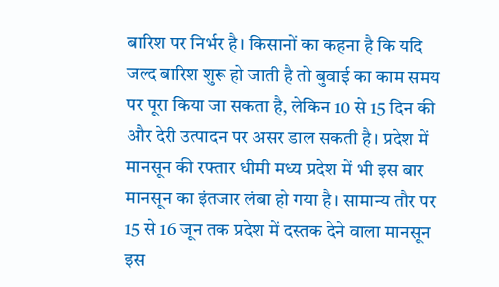बारिश पर निर्भर है। किसानों का कहना है कि यदि जल्द बारिश शुरू हो जाती है तो बुवाई का काम समय पर पूरा किया जा सकता है, लेकिन 10 से 15 दिन की और देरी उत्पादन पर असर डाल सकती है। प्रदेश में मानसून की रफ्तार धीमी मध्य प्रदेश में भी इस बार मानसून का इंतजार लंबा हो गया है। सामान्य तौर पर 15 से 16 जून तक प्रदेश में दस्तक देने वाला मानसून इस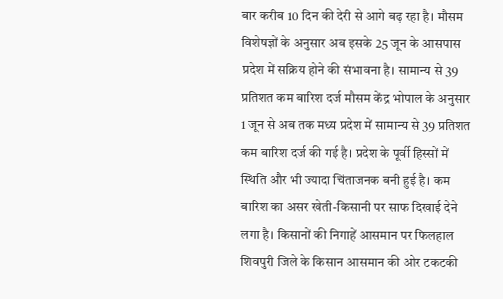बार करीब 10 दिन की देरी से आगे बढ़ रहा है। मौसम विशेषज्ञों के अनुसार अब इसके 25 जून के आसपास प्रदेश में सक्रिय होने की संभावना है। सामान्य से 39 प्रतिशत कम बारिश दर्ज मौसम केंद्र भोपाल के अनुसार 1 जून से अब तक मध्य प्रदेश में सामान्य से 39 प्रतिशत कम बारिश दर्ज की गई है। प्रदेश के पूर्वी हिस्सों में स्थिति और भी ज्यादा चिंताजनक बनी हुई है। कम बारिश का असर खेती-किसानी पर साफ दिखाई देने लगा है। किसानों की निगाहें आसमान पर फिलहाल शिवपुरी जिले के किसान आसमान की ओर टकटकी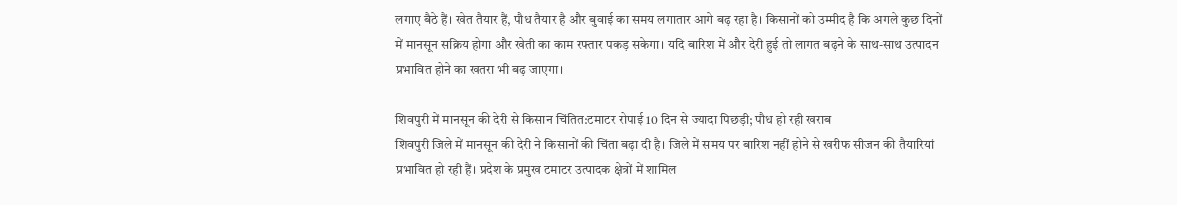लगाए बैठे हैं। खेत तैयार हैं, पौध तैयार है और बुवाई का समय लगातार आगे बढ़ रहा है। किसानों को उम्मीद है कि अगले कुछ दिनों में मानसून सक्रिय होगा और खेती का काम रफ्तार पकड़ सकेगा। यदि बारिश में और देरी हुई तो लागत बढ़ने के साथ-साथ उत्पादन प्रभावित होने का खतरा भी बढ़ जाएगा।

शिवपुरी में मानसून की देरी से किसान चिंतित:टमाटर रोपाई 10 दिन से ज्यादा पिछड़ी; पौध हो रही खराब
शिवपुरी जिले में मानसून की देरी ने किसानों की चिंता बढ़ा दी है। जिले में समय पर बारिश नहीं होने से खरीफ सीजन की तैयारियां प्रभावित हो रही हैं। प्रदेश के प्रमुख टमाटर उत्पादक क्षेत्रों में शामिल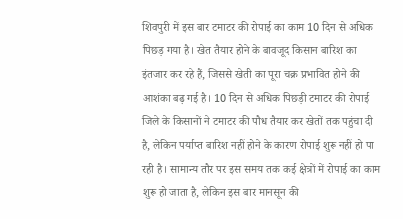शिवपुरी में इस बार टमाटर की रोपाई का काम 10 दिन से अधिक पिछड़ गया है। खेत तैयार होने के बावजूद किसान बारिश का इंतजार कर रहे हैं, जिससे खेती का पूरा चक्र प्रभावित होने की आशंका बढ़ गई है। 10 दिन से अधिक पिछड़ी टमाटर की रोपाई जिले के किसानों ने टमाटर की पौध तैयार कर खेतों तक पहुंचा दी है, लेकिन पर्याप्त बारिश नहीं होने के कारण रोपाई शुरू नहीं हो पा रही है। सामान्य तौर पर इस समय तक कई क्षेत्रों में रोपाई का काम शुरू हो जाता है, लेकिन इस बार मानसून की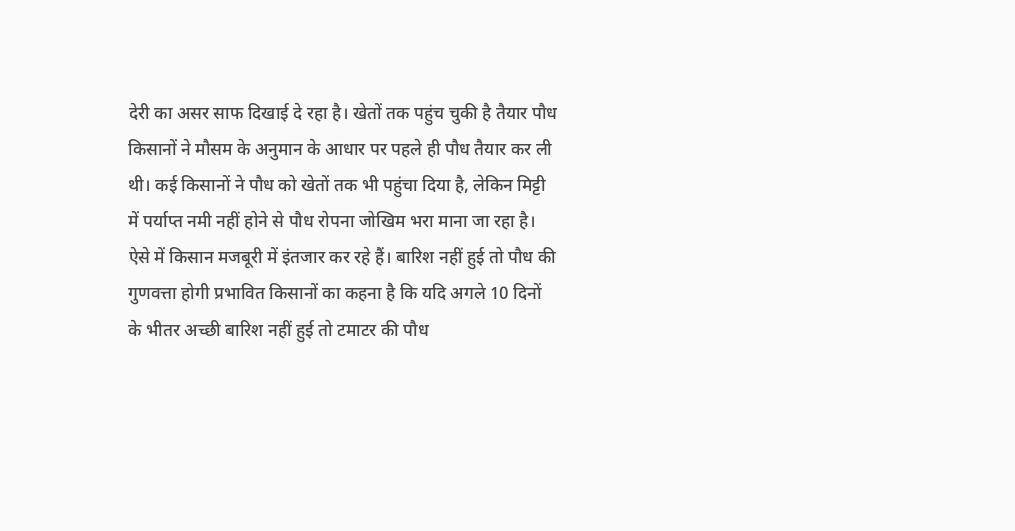देरी का असर साफ दिखाई दे रहा है। खेतों तक पहुंच चुकी है तैयार पौध किसानों ने मौसम के अनुमान के आधार पर पहले ही पौध तैयार कर ली थी। कई किसानों ने पौध को खेतों तक भी पहुंचा दिया है, लेकिन मिट्टी में पर्याप्त नमी नहीं होने से पौध रोपना जोखिम भरा माना जा रहा है। ऐसे में किसान मजबूरी में इंतजार कर रहे हैं। बारिश नहीं हुई तो पौध की गुणवत्ता होगी प्रभावित किसानों का कहना है कि यदि अगले 10 दिनों के भीतर अच्छी बारिश नहीं हुई तो टमाटर की पौध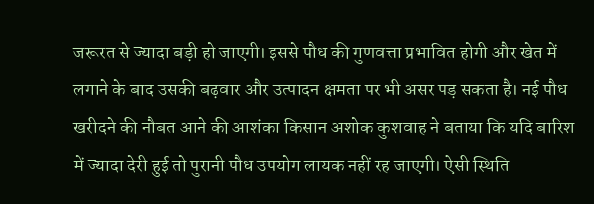जरूरत से ज्यादा बड़ी हो जाएगी। इससे पौध की गुणवत्ता प्रभावित होगी और खेत में लगाने के बाद उसकी बढ़वार और उत्पादन क्षमता पर भी असर पड़ सकता है। नई पौध खरीदने की नौबत आने की आशंका किसान अशोक कुशवाह ने बताया कि यदि बारिश में ज्यादा देरी हुई तो पुरानी पौध उपयोग लायक नहीं रह जाएगी। ऐसी स्थिति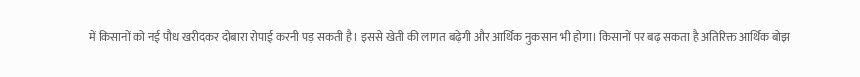में किसानों को नई पौध खरीदकर दोबारा रोपाई करनी पड़ सकती है। इससे खेती की लागत बढ़ेगी और आर्थिक नुकसान भी होगा। किसानों पर बढ़ सकता है अतिरिक्त आर्थिक बोझ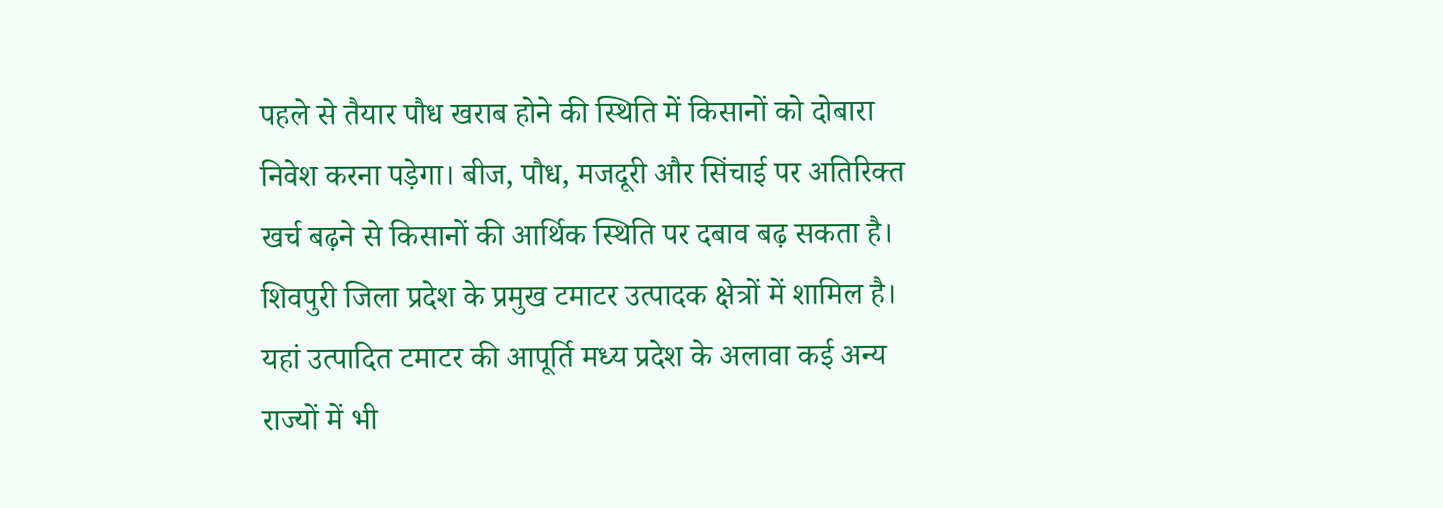पहले से तैयार पौध खराब होने की स्थिति में किसानों को दोबारा निवेश करना पड़ेगा। बीज, पौध, मजदूरी और सिंचाई पर अतिरिक्त खर्च बढ़ने से किसानों की आर्थिक स्थिति पर दबाव बढ़ सकता है। शिवपुरी जिला प्रदेश के प्रमुख टमाटर उत्पादक क्षेत्रों में शामिल है। यहां उत्पादित टमाटर की आपूर्ति मध्य प्रदेश के अलावा कई अन्य राज्यों में भी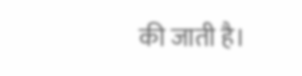की जाती है।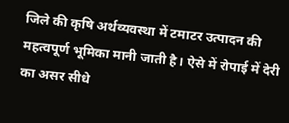जिले की कृषि अर्थव्यवस्था में टमाटर उत्पादन की महत्वपूर्ण भूमिका मानी जाती है। ऐसे में रोपाई में देरी का असर सीधे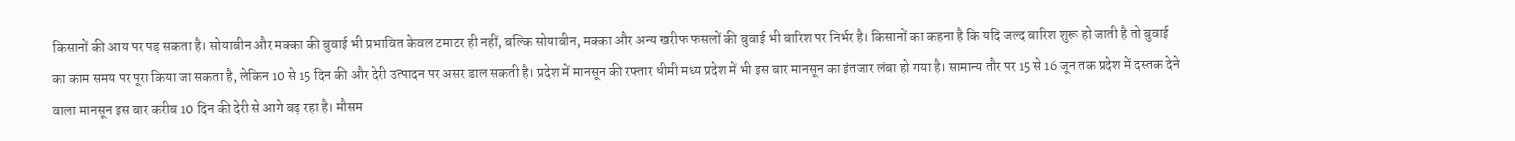किसानों की आय पर पड़ सकता है। सोयाबीन और मक्का की बुवाई भी प्रभावित केवल टमाटर ही नहीं, बल्कि सोयाबीन, मक्का और अन्य खरीफ फसलों की बुवाई भी बारिश पर निर्भर है। किसानों का कहना है कि यदि जल्द बारिश शुरू हो जाती है तो बुवाई का काम समय पर पूरा किया जा सकता है, लेकिन 10 से 15 दिन की और देरी उत्पादन पर असर डाल सकती है। प्रदेश में मानसून की रफ्तार धीमी मध्य प्रदेश में भी इस बार मानसून का इंतजार लंबा हो गया है। सामान्य तौर पर 15 से 16 जून तक प्रदेश में दस्तक देने वाला मानसून इस बार करीब 10 दिन की देरी से आगे बढ़ रहा है। मौसम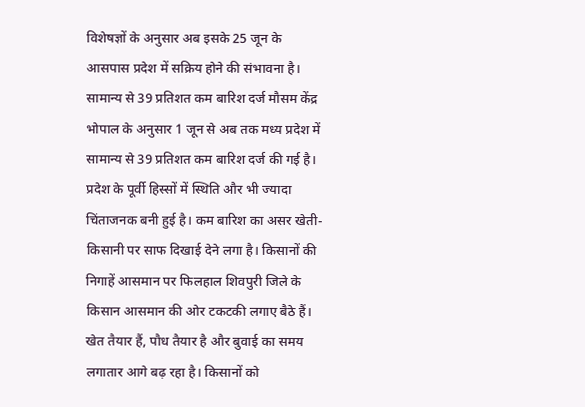विशेषज्ञों के अनुसार अब इसके 25 जून के आसपास प्रदेश में सक्रिय होने की संभावना है। सामान्य से 39 प्रतिशत कम बारिश दर्ज मौसम केंद्र भोपाल के अनुसार 1 जून से अब तक मध्य प्रदेश में सामान्य से 39 प्रतिशत कम बारिश दर्ज की गई है। प्रदेश के पूर्वी हिस्सों में स्थिति और भी ज्यादा चिंताजनक बनी हुई है। कम बारिश का असर खेती-किसानी पर साफ दिखाई देने लगा है। किसानों की निगाहें आसमान पर फिलहाल शिवपुरी जिले के किसान आसमान की ओर टकटकी लगाए बैठे हैं। खेत तैयार हैं, पौध तैयार है और बुवाई का समय लगातार आगे बढ़ रहा है। किसानों को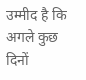उम्मीद है कि अगले कुछ दिनों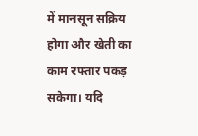में मानसून सक्रिय होगा और खेती का काम रफ्तार पकड़ सकेगा। यदि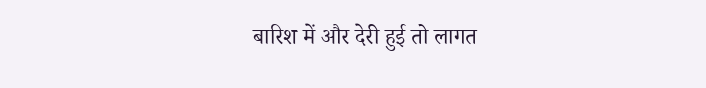बारिश में और देरी हुई तो लागत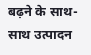बढ़ने के साथ-साथ उत्पादन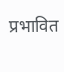प्रभावित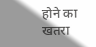होने का खतरा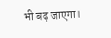भी बढ़ जाएगा।